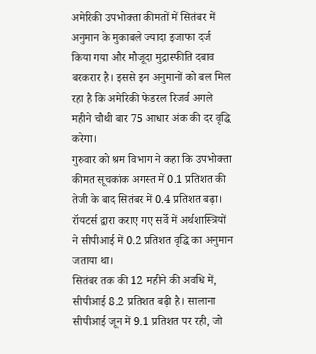अमेरिकी उपभोक्ता कीमतों में सितंबर में अनुमान के मुकाबले ज्यादा इजाफा दर्ज किया गया और मौजूदा मुद्रास्फीति दबाव बरकरार है। इससे इन अनुमानों को बल मिल रहा है कि अमेरिकी फेडरल रिजर्व अगले महीने चौथी बार 75 आधार अंक की दर वृद्धि करेगा।
गुरुवार को श्रम विभाग ने कहा कि उपभोक्ता कीमत सूचकांक अगस्त में 0.1 प्रतिशत की तेजी के बाद सितंबर में 0.4 प्रतिशत बढ़ा। रॉयटर्स द्वारा कराए गए सर्वे में अर्थशास्त्रियों ने सीपीआई में 0.2 प्रतिशत वृद्धि का अनुमान जताया था।
सितंबर तक की 12 महीने की अवधि में, सीपीआई 8.2 प्रतिशत बढ़ी है। सालाना सीपीआई जून में 9.1 प्रतिशत पर रही, जो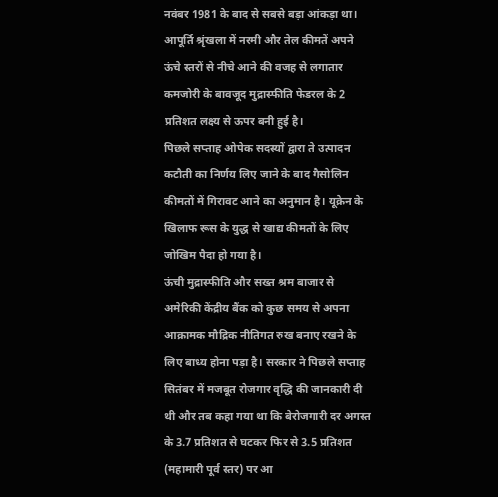नवंबर 1981 के बाद से सबसे बड़ा आंकड़ा था। आपूर्ति श्रृंखला में नरमी और तेल कीमतें अपने ऊंचे स्तरों से नीचे आने की वजह से लगातार कमजोरी के बावजूद मुद्रास्फीति फेडरल के 2 प्रतिशत लक्ष्य से ऊपर बनी हुई है।
पिछले सप्ताह ओपेक सदस्यों द्वारा ते उत्पादन कटौती का निर्णय लिए जाने के बाद गैसोलिन कीमतों में गिरावट आने का अनुमान है। यूक्रेन के खिलाफ रूस के युद्ध से खाद्य कीमतों के लिए जोखिम पैदा हो गया है।
ऊंची मुद्रास्फीति और सख्त श्रम बाजार से अमेरिकी केंद्रीय बैंक को कुछ समय से अपना आक्रामक मौद्रिक नीतिगत रुख बनाए रखने के लिए बाध्य होना पड़ा है। सरकार ने पिछले सप्ताह सितंबर में मजबूत रोजगार वृद्धि की जानकारी दी थी और तब कहा गया था कि बेरोजगारी दर अगस्त के 3.7 प्रतिशत से घटकर फिर से 3.5 प्रतिशत (महामारी पूर्व स्तर) पर आ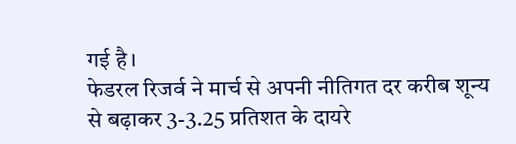गई है।
फेडरल रिजर्व ने मार्च से अपनी नीतिगत दर करीब शून्य से बढ़ाकर 3-3.25 प्रतिशत के दायरे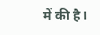में की है।